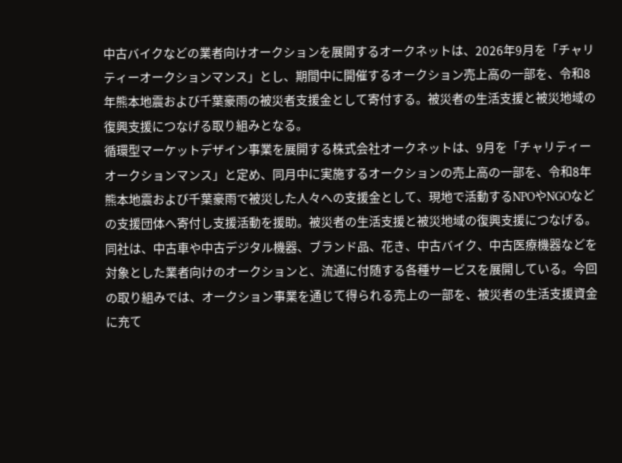中古バイクなどの業者向けオークションを展開するオークネットは、2026年9月を「チャリティーオークションマンス」とし、期間中に開催するオークション売上高の一部を、令和8年熊本地震および千葉豪雨の被災者支援金として寄付する。被災者の生活支援と被災地域の復興支援につなげる取り組みとなる。
循環型マーケットデザイン事業を展開する株式会社オークネットは、9月を「チャリティーオークションマンス」と定め、同月中に実施するオークションの売上高の一部を、令和8年熊本地震および千葉豪雨で被災した人々への支援金として、現地で活動するNPOやNGOなどの支援団体へ寄付し支援活動を援助。被災者の生活支援と被災地域の復興支援につなげる。
同社は、中古車や中古デジタル機器、ブランド品、花き、中古バイク、中古医療機器などを対象とした業者向けのオークションと、流通に付随する各種サービスを展開している。今回の取り組みでは、オークション事業を通じて得られる売上の一部を、被災者の生活支援資金に充て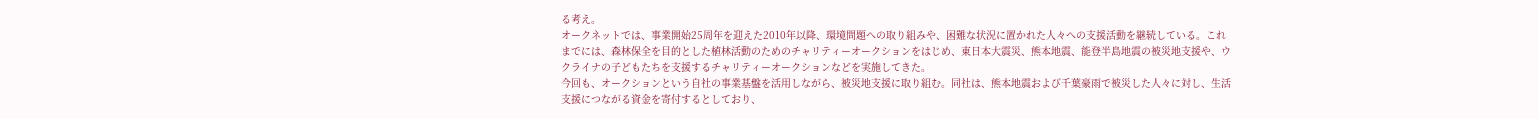る考え。
オークネットでは、事業開始25周年を迎えた2010年以降、環境問題への取り組みや、困難な状況に置かれた人々への支援活動を継続している。これまでには、森林保全を目的とした植林活動のためのチャリティーオークションをはじめ、東日本大震災、熊本地震、能登半島地震の被災地支援や、ウクライナの子どもたちを支援するチャリティーオークションなどを実施してきた。
今回も、オークションという自社の事業基盤を活用しながら、被災地支援に取り組む。同社は、熊本地震および千葉豪雨で被災した人々に対し、生活支援につながる資金を寄付するとしており、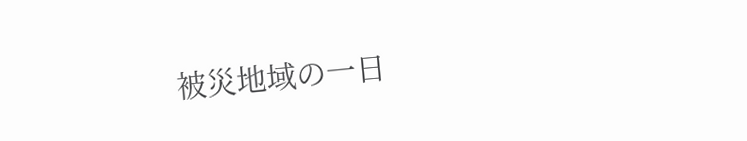被災地域の一日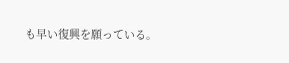も早い復興を願っている。